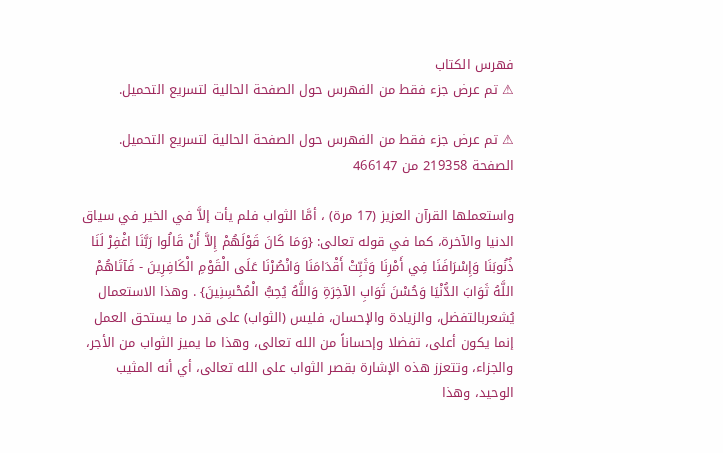فهرس الكتاب
⚠ تم عرض جزء فقط من الفهرس حول الصفحة الحالية لتسريع التحميل.

⚠ تم عرض جزء فقط من الفهرس حول الصفحة الحالية لتسريع التحميل.
الصفحة 219358 من 466147

واستعملها القرآن العزيز (17 مرة) ، أمَّا الثواب فلم يأت إلاَّ في الخير في سياق الدنيا والآخرة، كما في قوله تعالى: {وَمَا كَانَ قَوْلَهُمْ إِلاَّ أَنْ قَالُوا رَبَّنَا اغْفِرْ لَنَا ذُنُوبَنَا وَإِسْرَافَنَا فِي أَمْرِنَا وَثَبِّتْ أَقْدَامَنَا وَانْصُرْنَا عَلَى الْقَوْمِ الْكَافِرِينَ - فَآتَاهُمْ اللَّهُ ثَوَابَ الدُّنْيَا وَحُسْنَ ثَوَابِ الآخِرَةِ وَاللَّهُ يُحِبُّ الْمُحْسِنِينَ} . وهذا الاستعمال يُشعربالتفضل، والزيادة والإحسان، فليس (الثواب) على قدر ما يستحق العمل إنما يكون أعلى، تفضلا وإحساناً من الله تعالى، وهذا ما يميز الثواب من الأجر، والجزاء، وتتعزز هذه الإشارة بقصر الثواب على الله تعالى، أي أنه المثيب الوحيد، وهذا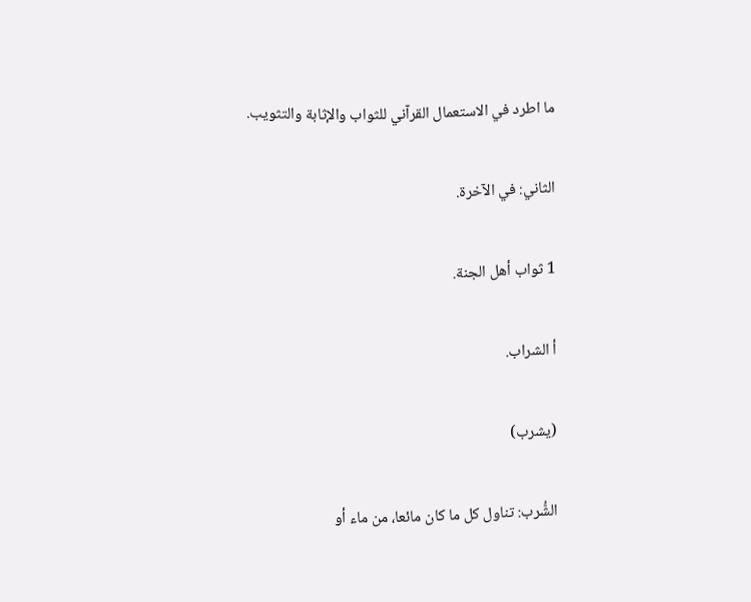ما اطرد في الاستعمال القرآني للثواب والإثابة والتثويب.

الثاني: في الآخرة.

1 ثواب أهل الجنة.

أ الشراب.

(يشرب)

الشُّرب: تناول كل ما كان مائعا، من ماء أو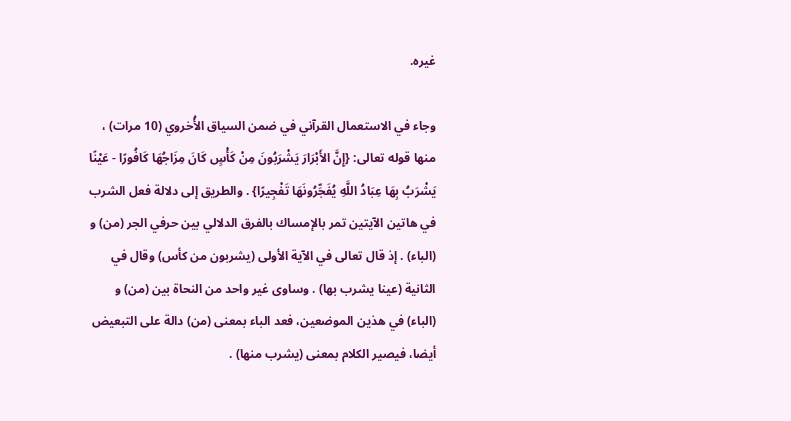غيره.

وجاء في الاستعمال القرآني في ضمن السياق الأُخروي (10 مرات) ، منها قوله تعالى: {إِنَّ الأَبْرَارَ يَشْرَبُونَ مِنْ كَأْسٍ كَانَ مِزَاجُهَا كَافُورًا - عَيْنًا يَشْرَبُ بِهَا عِبَادُ اللَّهِ يُفَجِّرُونَهَا تَفْجِيرًا} . والطريق إلى دلالة فعل الشرب في هاتين الآيتين تمر بالإمساك بالفرق الدلالي بين حرفي الجر (من) و (الباء) . إذ قال تعالى في الآية الأولى (يشربون من كأس) وقال في الثانية (عينا يشرب بها) . وساوى غير واحد من النحاة بين (من) و (الباء) في هذين الموضعين، فعد الباء بمعنى (من) دالة على التبعيض أيضا، فيصير الكلام بمعنى (يشرب منها) .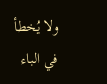ولا يُخطأ في الباء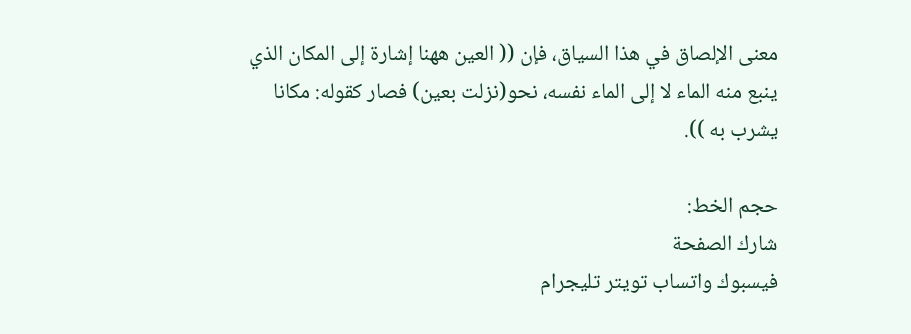معنى الإلصاق في هذا السياق، فإن (( العين ههنا إشارة إلى المكان الذي ينبع منه الماء لا إلى الماء نفسه، نحو(نزلت بعين) فصار كقوله: مكانا يشرب به )).

حجم الخط:
شارك الصفحة
فيسبوك واتساب تويتر تليجرام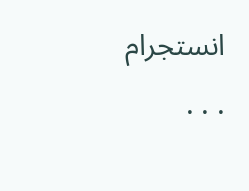انستجرام
. . .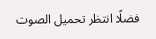فضلًا انتظر تحميل الصوت